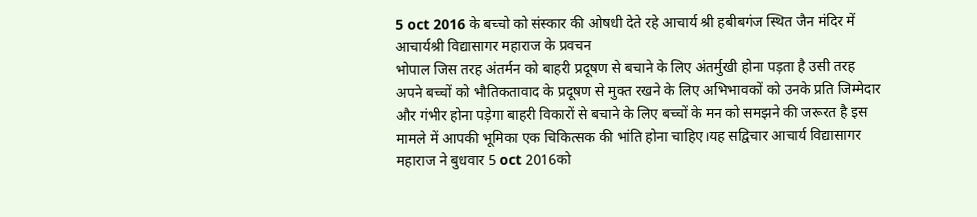5 oct 2016 के बच्चो को संस्कार की ओषधी देते रहे आचार्य श्री हबीबगंज स्थित जैन मंदिर में आचार्यश्री विद्यासागर महाराज के प्रवचन
भोपाल जिस तरह अंतर्मन को बाहरी प्रदूषण से बचाने के लिए अंतर्मुखी होना पड़ता है उसी तरह अपने बच्चों को भौतिकतावाद के प्रदूषण से मुक्त रखने के लिए अभिभावकों को उनके प्रति जिम्मेदार और गंभीर होना पड़ेगा बाहरी विकारों से बचाने के लिए बच्चों के मन को समझने की जरूरत है इस मामले में आपकी भूमिका एक चिकित्सक की भांति होना चाहिए।यह सद्विचार आचार्य विद्यासागर महाराज ने बुधवार 5 oct 2016को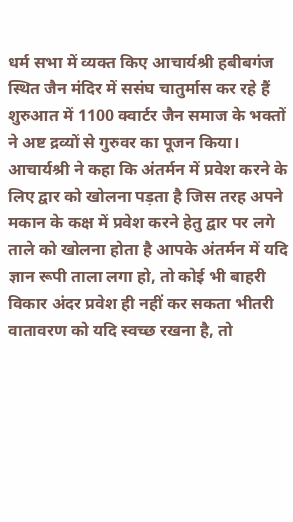धर्म सभा में व्यक्त किए आचार्यश्री हबीबगंज स्थित जैन मंदिर में ससंघ चातुर्मास कर रहे हैं शुरुआत में 1100 क्वार्टर जैन समाज के भक्तों ने अष्ट द्रव्यों से गुरुवर का पूजन किया।
आचार्यश्री ने कहा कि अंतर्मन में प्रवेश करने के लिए द्वार को खोलना पड़ता है जिस तरह अपने मकान के कक्ष में प्रवेश करने हेतु द्वार पर लगे ताले को खोलना होता है आपके अंतर्मन में यदि ज्ञान रूपी ताला लगा हो, तो कोई भी बाहरी विकार अंदर प्रवेश ही नहीं कर सकता भीतरी वातावरण को यदि स्वच्छ रखना है, तो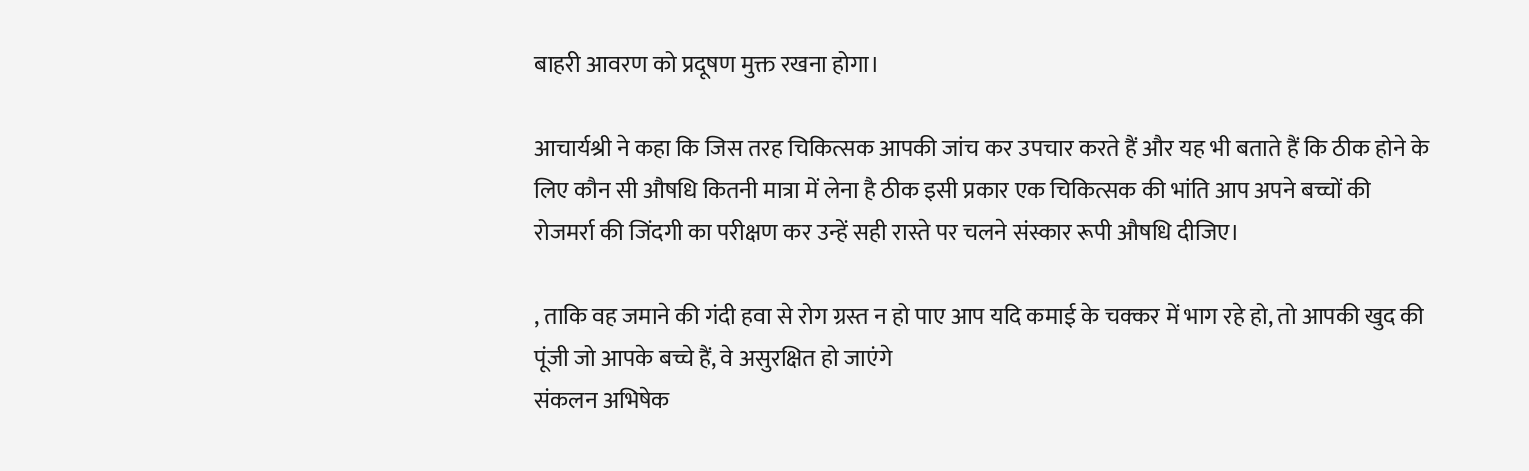बाहरी आवरण को प्रदूषण मुक्त रखना होगा।

आचार्यश्री ने कहा कि जिस तरह चिकित्सक आपकी जांच कर उपचार करते हैं और यह भी बताते हैं कि ठीक होने के लिए कौन सी औषधि कितनी मात्रा में लेना है ठीक इसी प्रकार एक चिकित्सक की भांति आप अपने बच्चों की रोजमर्रा की जिंदगी का परीक्षण कर उन्हें सही रास्ते पर चलने संस्कार रूपी औषधि दीजिए।

, ताकि वह जमाने की गंदी हवा से रोग ग्रस्त न हो पाए आप यदि कमाई के चक्कर में भाग रहे हो, तो आपकी खुद की पूंजी जो आपके बच्चे हैं, वे असुरक्षित हो जाएंगे
संकलन अभिषेक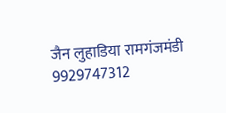जैन लुहाडिया रामगंजमंडी 9929747312